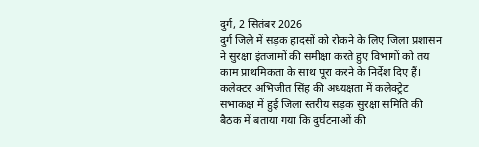दुर्ग, 2 सितंबर 2026
दुर्ग जिले में सड़क हादसों को रोकने के लिए जिला प्रशासन ने सुरक्षा इंतजामों की समीक्षा करते हुए विभागों को तय काम प्राथमिकता के साथ पूरा करने के निर्देश दिए हैं। कलेक्टर अभिजीत सिंह की अध्यक्षता में कलेक्ट्रेट सभाकक्ष में हुई जिला स्तरीय सड़क सुरक्षा समिति की बैठक में बताया गया कि दुर्घटनाओं की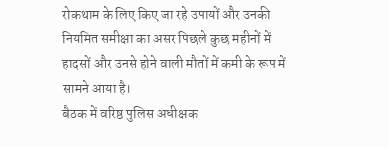रोकथाम के लिए किए जा रहे उपायों और उनकी नियमित समीक्षा का असर पिछले कुछ महीनों में हादसों और उनसे होने वाली मौतों में कमी के रूप में सामने आया है।
बैठक में वरिष्ठ पुलिस अधीक्षक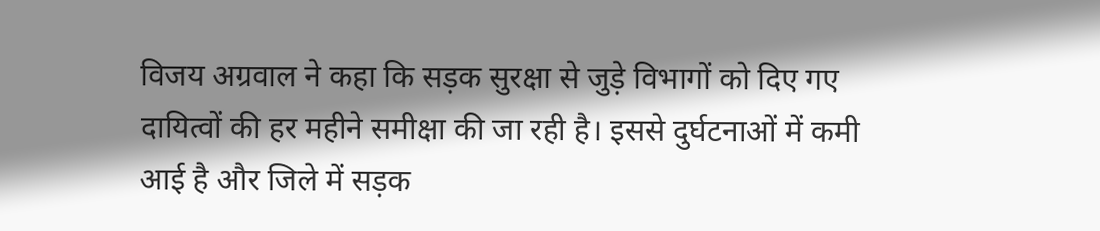विजय अग्रवाल ने कहा कि सड़क सुरक्षा से जुड़े विभागों को दिए गए दायित्वों की हर महीने समीक्षा की जा रही है। इससे दुर्घटनाओं में कमी आई है और जिले में सड़क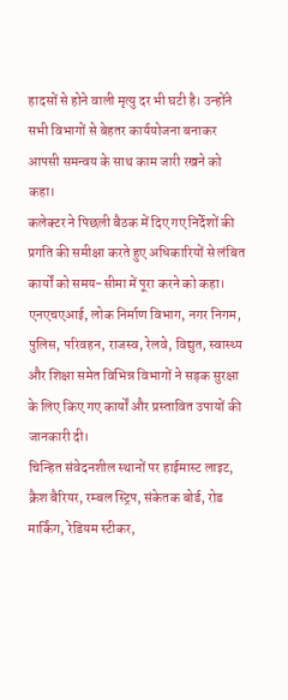हादसों से होने वाली मृत्यु दर भी घटी है। उन्होंने सभी विभागों से बेहतर कार्ययोजना बनाकर आपसी समन्वय के साथ काम जारी रखने को कहा।
कलेक्टर ने पिछली बैठक में दिए गए निर्देशों की प्रगति की समीक्षा करते हुए अधिकारियों से लंबित कार्यों को समय-सीमा में पूरा करने को कहा। एनएचएआई, लोक निर्माण विभाग, नगर निगम, पुलिस, परिवहन, राजस्व, रेलवे, विद्युत, स्वास्थ्य और शिक्षा समेत विभिन्न विभागों ने सड़क सुरक्षा के लिए किए गए कार्यों और प्रस्तावित उपायों की जानकारी दी।
चिन्हित संवेदनशील स्थानों पर हाईमास्ट लाइट, क्रैश बैरियर, रम्बल स्ट्रिप, संकेतक बोर्ड, रोड मार्किंग, रेडियम स्टीकर,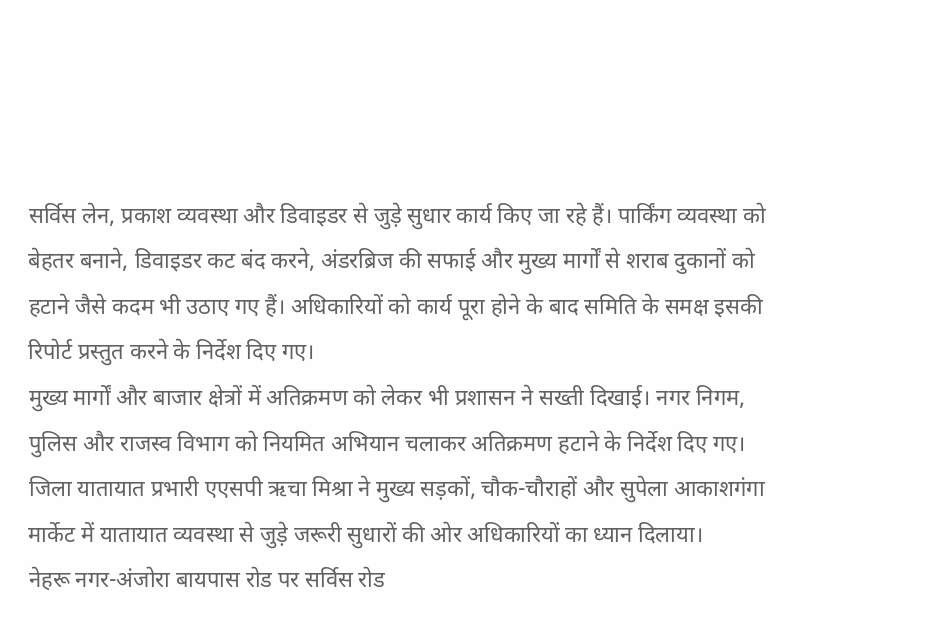सर्विस लेन, प्रकाश व्यवस्था और डिवाइडर से जुड़े सुधार कार्य किए जा रहे हैं। पार्किंग व्यवस्था को बेहतर बनाने, डिवाइडर कट बंद करने, अंडरब्रिज की सफाई और मुख्य मार्गों से शराब दुकानों को हटाने जैसे कदम भी उठाए गए हैं। अधिकारियों को कार्य पूरा होने के बाद समिति के समक्ष इसकी रिपोर्ट प्रस्तुत करने के निर्देश दिए गए।
मुख्य मार्गों और बाजार क्षेत्रों में अतिक्रमण को लेकर भी प्रशासन ने सख्ती दिखाई। नगर निगम, पुलिस और राजस्व विभाग को नियमित अभियान चलाकर अतिक्रमण हटाने के निर्देश दिए गए। जिला यातायात प्रभारी एएसपी ऋचा मिश्रा ने मुख्य सड़कों, चौक-चौराहों और सुपेला आकाशगंगा मार्केट में यातायात व्यवस्था से जुड़े जरूरी सुधारों की ओर अधिकारियों का ध्यान दिलाया।
नेहरू नगर-अंजोरा बायपास रोड पर सर्विस रोड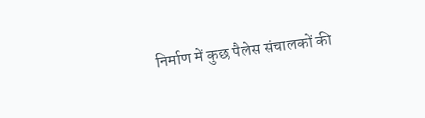निर्माण में कुछ पैलेस संचालकों की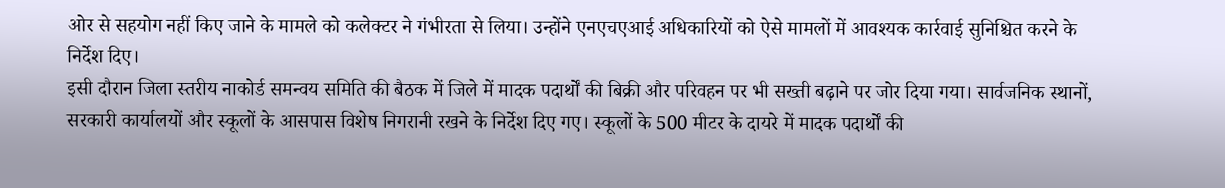ओर से सहयोग नहीं किए जाने के मामले को कलेक्टर ने गंभीरता से लिया। उन्होंने एनएचएआई अधिकारियों को ऐसे मामलों में आवश्यक कार्रवाई सुनिश्चित करने के निर्देश दिए।
इसी दौरान जिला स्तरीय नाकोर्ड समन्वय समिति की बैठक में जिले में मादक पदार्थों की बिक्री और परिवहन पर भी सख्ती बढ़ाने पर जोर दिया गया। सार्वजनिक स्थानों, सरकारी कार्यालयों और स्कूलों के आसपास विशेष निगरानी रखने के निर्देश दिए गए। स्कूलों के 500 मीटर के दायरे में मादक पदार्थों की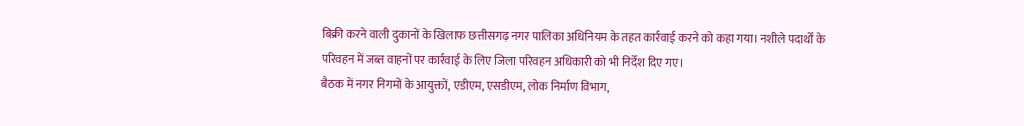बिक्री करने वाली दुकानों के खिलाफ छत्तीसगढ़ नगर पालिका अधिनियम के तहत कार्रवाई करने को कहा गया। नशीले पदार्थों के परिवहन में जब्त वाहनों पर कार्रवाई के लिए जिला परिवहन अधिकारी को भी निर्देश दिए गए।
बैठक में नगर निगमों के आयुक्तों, एडीएम, एसडीएम, लोक निर्माण विभाग,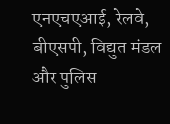एनएचएआई, रेलवे, बीएसपी, विद्युत मंडल और पुलिस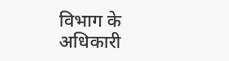विभाग के अधिकारी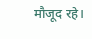मौजूद रहे।